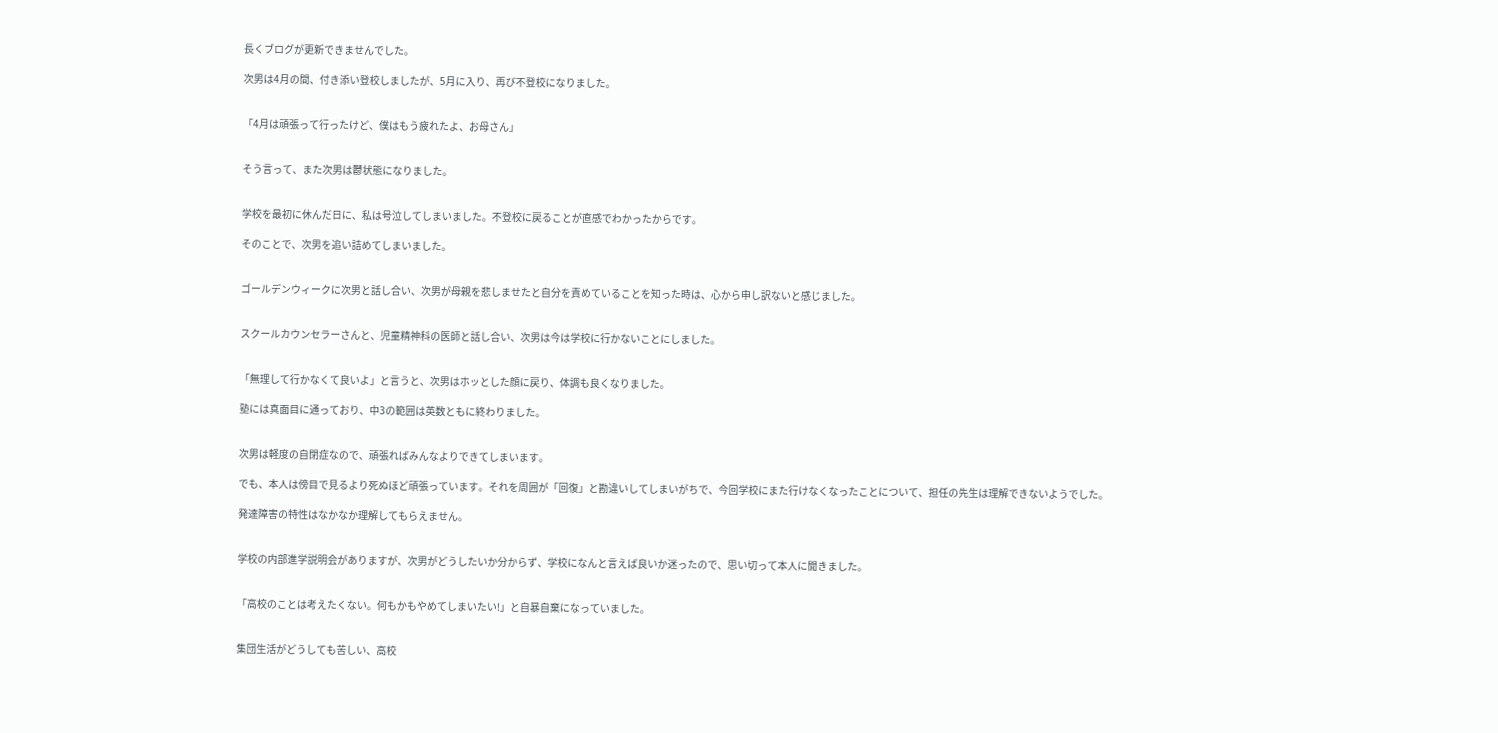長くブログが更新できませんでした。

次男は4月の間、付き添い登校しましたが、5月に入り、再び不登校になりました。


「4月は頑張って行ったけど、僕はもう疲れたよ、お母さん」


そう言って、また次男は鬱状態になりました。


学校を最初に休んだ日に、私は号泣してしまいました。不登校に戻ることが直感でわかったからです。

そのことで、次男を追い詰めてしまいました。


ゴールデンウィークに次男と話し合い、次男が母親を悲しませたと自分を責めていることを知った時は、心から申し訳ないと感じました。


スクールカウンセラーさんと、児童精神科の医師と話し合い、次男は今は学校に行かないことにしました。


「無理して行かなくて良いよ」と言うと、次男はホッとした顔に戻り、体調も良くなりました。

塾には真面目に通っており、中3の範囲は英数ともに終わりました。


次男は軽度の自閉症なので、頑張ればみんなよりできてしまいます。

でも、本人は傍目で見るより死ぬほど頑張っています。それを周囲が「回復」と勘違いしてしまいがちで、今回学校にまた行けなくなったことについて、担任の先生は理解できないようでした。

発達障害の特性はなかなか理解してもらえません。


学校の内部進学説明会がありますが、次男がどうしたいか分からず、学校になんと言えば良いか迷ったので、思い切って本人に聞きました。


「高校のことは考えたくない。何もかもやめてしまいたい!」と自暴自棄になっていました。


集団生活がどうしても苦しい、高校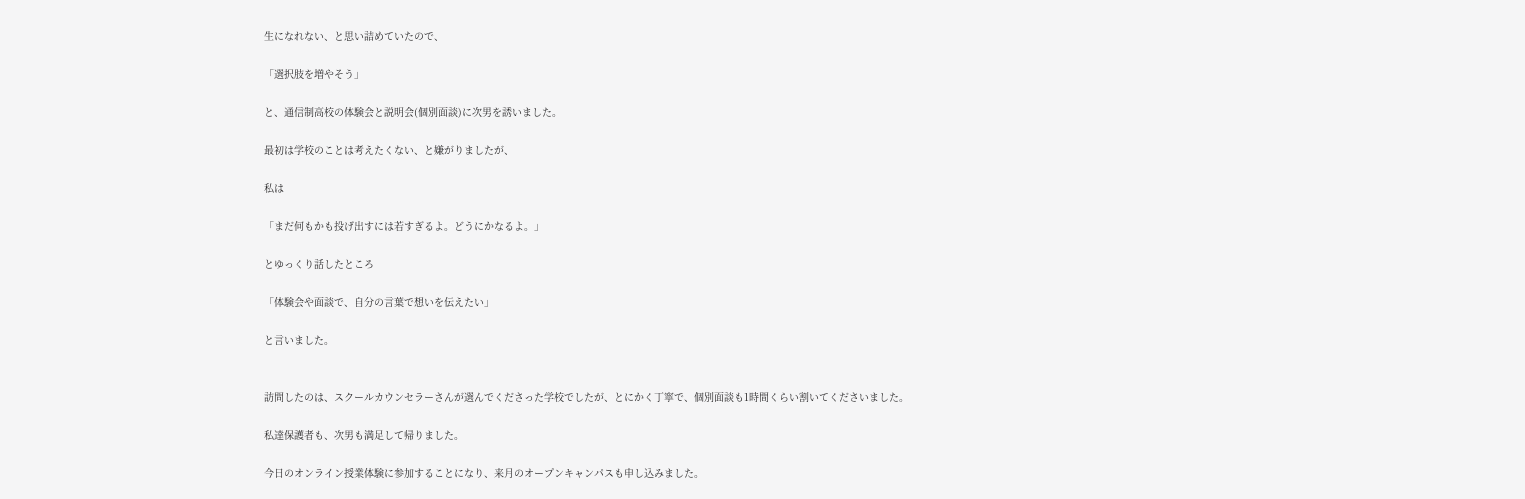生になれない、と思い詰めていたので、

「選択肢を増やそう」

と、通信制高校の体験会と説明会(個別面談)に次男を誘いました。

最初は学校のことは考えたくない、と嫌がりましたが、

私は

「まだ何もかも投げ出すには若すぎるよ。どうにかなるよ。」

とゆっくり話したところ

「体験会や面談で、自分の言葉で想いを伝えたい」

と言いました。


訪問したのは、スクールカウンセラーさんが選んでくださった学校でしたが、とにかく丁寧で、個別面談も1時間くらい割いてくださいました。

私達保護者も、次男も満足して帰りました。

今日のオンライン授業体験に参加することになり、来月のオープンキャンパスも申し込みました。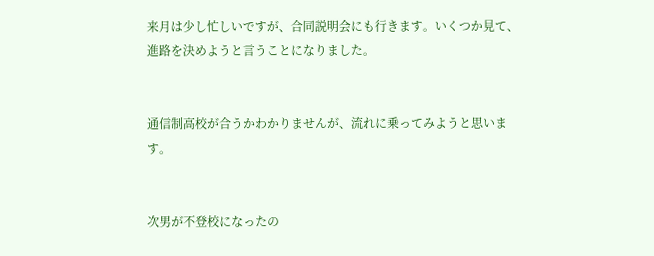来月は少し忙しいですが、合同説明会にも行きます。いくつか見て、進路を決めようと言うことになりました。


通信制高校が合うかわかりませんが、流れに乗ってみようと思います。


次男が不登校になったの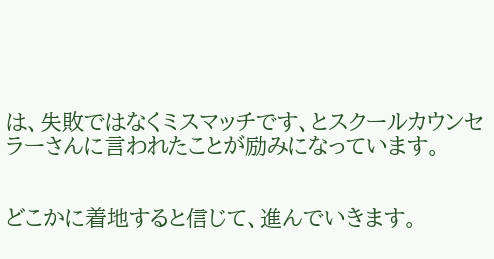は、失敗ではなくミスマッチです、とスクールカウンセラーさんに言われたことが励みになっています。


どこかに着地すると信じて、進んでいきます。